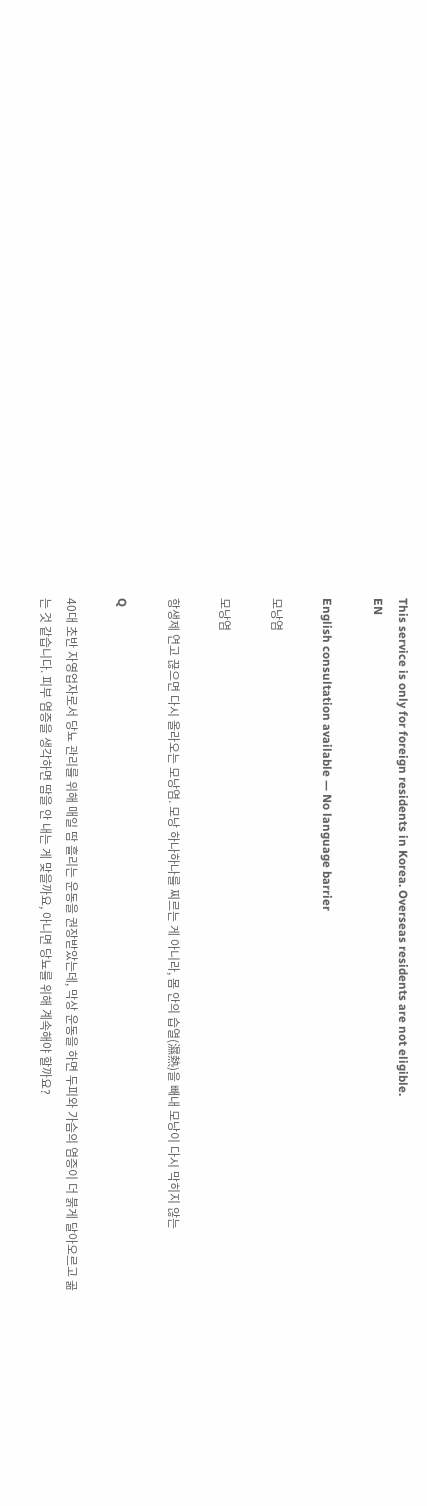This service is only for foreign residents in Korea. Overseas residents are not eligible.
EN

English consultation available — No language barrier

모낭염

모낭염

항생제 연고 끊으면 다시 올라오는 모낭염. 모낭 하나하나를 찌르는 게 아니라, 몸 안의 습열(濕熱)을 빼내 모낭이 다시 막히지 않는

Q

40대 초반 자영업자로서 당뇨 관리를 위해 매일 땀 흘리는 운동을 권장받았는데, 막상 운동을 하면 두피와 가슴의 염증이 더 붉게 달아오르고 곪는 것 같습니다. 피부 염증을 생각하면 땀을 안 내는 게 맞을까요, 아니면 당뇨를 위해 계속해야 할까요?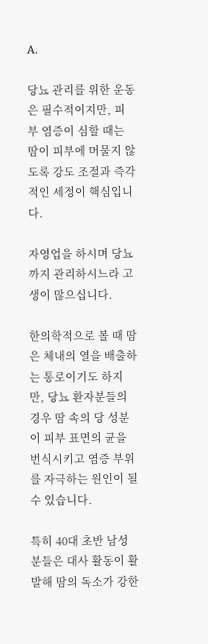A.

당뇨 관리를 위한 운동은 필수적이지만, 피부 염증이 심할 때는 땀이 피부에 머물지 않도록 강도 조절과 즉각적인 세정이 핵심입니다.

자영업을 하시며 당뇨까지 관리하시느라 고생이 많으십니다.

한의학적으로 볼 때 땀은 체내의 열을 배출하는 통로이기도 하지만, 당뇨 환자분들의 경우 땀 속의 당 성분이 피부 표면의 균을 번식시키고 염증 부위를 자극하는 원인이 될 수 있습니다.

특히 40대 초반 남성분들은 대사 활동이 활발해 땀의 독소가 강한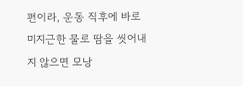편이라, 운동 직후에 바로 미지근한 물로 땀을 씻어내지 않으면 모낭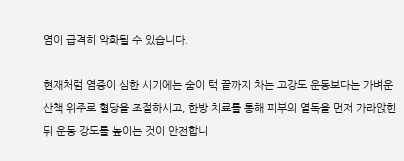염이 급격히 악화될 수 있습니다.

현재처럼 염증이 심한 시기에는 숨이 턱 끝까지 차는 고강도 운동보다는 가벼운 산책 위주로 혈당을 조절하시고, 한방 치료를 통해 피부의 열독을 먼저 가라앉힌 뒤 운동 강도를 높이는 것이 안전합니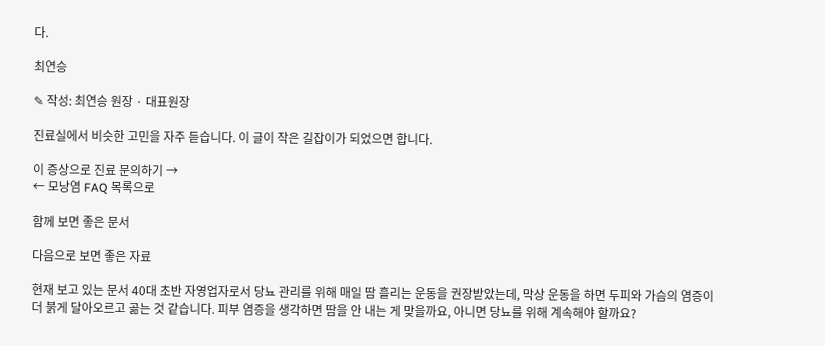다.

최연승

✎ 작성: 최연승 원장 · 대표원장

진료실에서 비슷한 고민을 자주 듣습니다. 이 글이 작은 길잡이가 되었으면 합니다.

이 증상으로 진료 문의하기 →
← 모낭염 FAQ 목록으로

함께 보면 좋은 문서

다음으로 보면 좋은 자료

현재 보고 있는 문서 40대 초반 자영업자로서 당뇨 관리를 위해 매일 땀 흘리는 운동을 권장받았는데, 막상 운동을 하면 두피와 가슴의 염증이 더 붉게 달아오르고 곪는 것 같습니다. 피부 염증을 생각하면 땀을 안 내는 게 맞을까요, 아니면 당뇨를 위해 계속해야 할까요?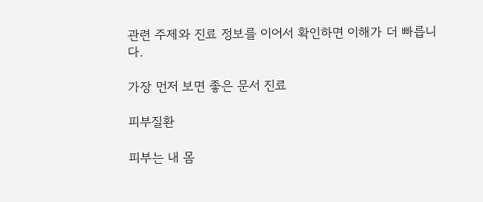관련 주제와 진료 정보를 이어서 확인하면 이해가 더 빠릅니다.

가장 먼저 보면 좋은 문서 진료

피부질환

피부는 내 몸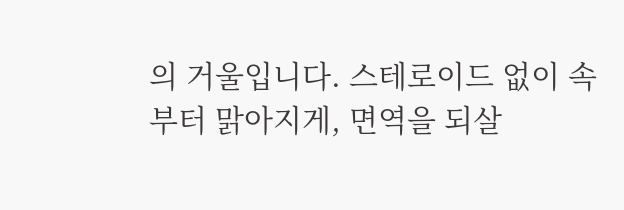의 거울입니다. 스테로이드 없이 속부터 맑아지게, 면역을 되살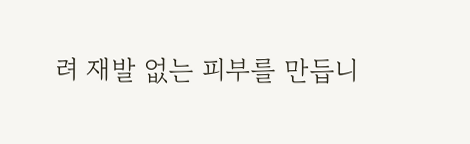려 재발 없는 피부를 만듭니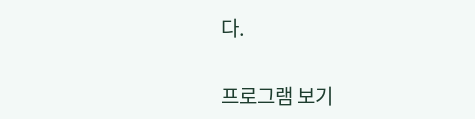다.

프로그램 보기